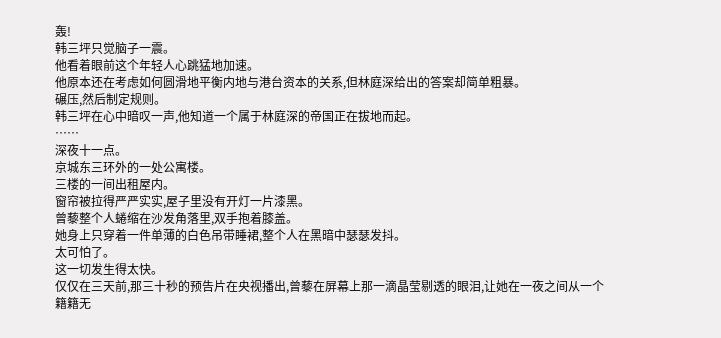轰!
韩三坪只觉脑子一震。
他看着眼前这个年轻人心跳猛地加速。
他原本还在考虑如何圆滑地平衡内地与港台资本的关系,但林庭深给出的答案却简单粗暴。
碾压,然后制定规则。
韩三坪在心中暗叹一声,他知道一个属于林庭深的帝国正在拔地而起。
……
深夜十一点。
京城东三环外的一处公寓楼。
三楼的一间出租屋内。
窗帘被拉得严严实实,屋子里没有开灯一片漆黑。
曾藜整个人蜷缩在沙发角落里,双手抱着膝盖。
她身上只穿着一件单薄的白色吊带睡裙,整个人在黑暗中瑟瑟发抖。
太可怕了。
这一切发生得太快。
仅仅在三天前,那三十秒的预告片在央视播出,曾藜在屏幕上那一滴晶莹剔透的眼泪,让她在一夜之间从一个籍籍无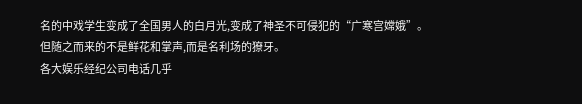名的中戏学生变成了全国男人的白月光,变成了神圣不可侵犯的“广寒宫嫦娥”。
但随之而来的不是鲜花和掌声,而是名利场的獠牙。
各大娱乐经纪公司电话几乎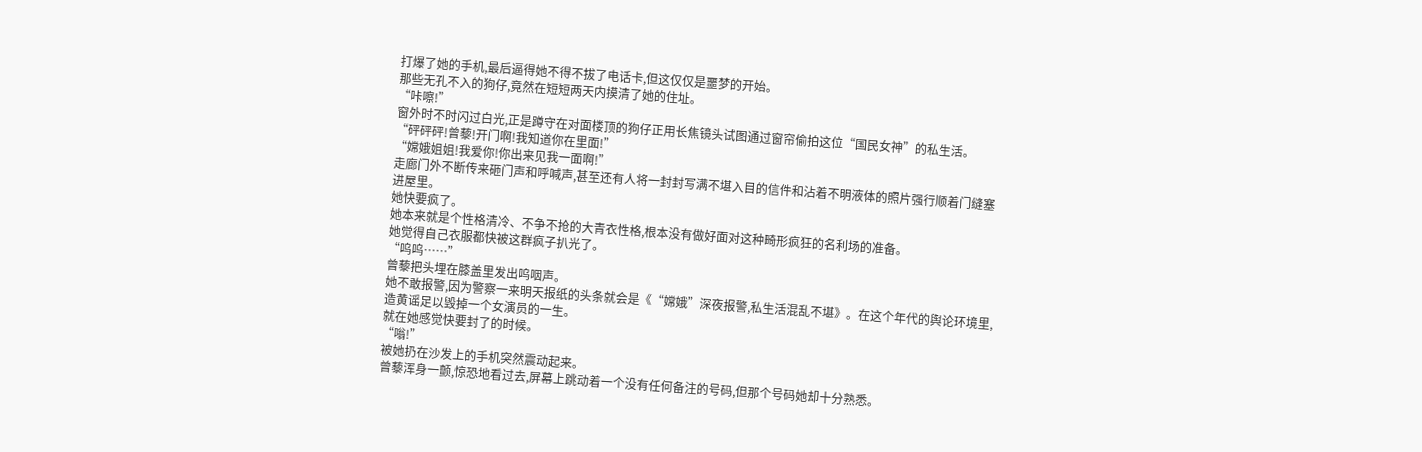打爆了她的手机,最后逼得她不得不拔了电话卡,但这仅仅是噩梦的开始。
那些无孔不入的狗仔,竟然在短短两天内摸清了她的住址。
“咔嚓!”
窗外时不时闪过白光,正是蹲守在对面楼顶的狗仔正用长焦镜头试图通过窗帘偷拍这位“国民女神”的私生活。
“砰砰砰!曾藜!开门啊!我知道你在里面!”
“嫦娥姐姐!我爱你!你出来见我一面啊!”
走廊门外不断传来砸门声和呼喊声,甚至还有人将一封封写满不堪入目的信件和沾着不明液体的照片强行顺着门缝塞进屋里。
她快要疯了。
她本来就是个性格清冷、不争不抢的大青衣性格,根本没有做好面对这种畸形疯狂的名利场的准备。
她觉得自己衣服都快被这群疯子扒光了。
“呜呜……”
曾藜把头埋在膝盖里发出呜咽声。
她不敢报警,因为警察一来明天报纸的头条就会是《“嫦娥”深夜报警,私生活混乱不堪》。在这个年代的舆论环境里,造黄谣足以毁掉一个女演员的一生。
就在她感觉快要封了的时候。
“嗡!”
被她扔在沙发上的手机突然震动起来。
曾藜浑身一颤,惊恐地看过去,屏幕上跳动着一个没有任何备注的号码,但那个号码她却十分熟悉。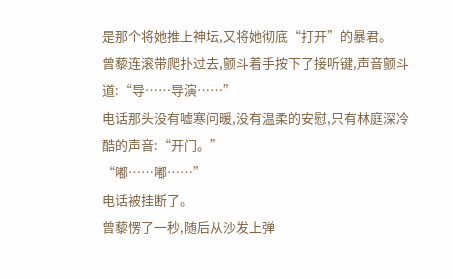是那个将她推上神坛,又将她彻底“打开”的暴君。
曾藜连滚带爬扑过去,颤斗着手按下了接听键,声音颤斗道:“导……导演……”
电话那头没有嘘寒问暖,没有温柔的安慰,只有林庭深冷酷的声音:“开门。”
“嘟……嘟……”
电话被挂断了。
曾藜愣了一秒,随后从沙发上弹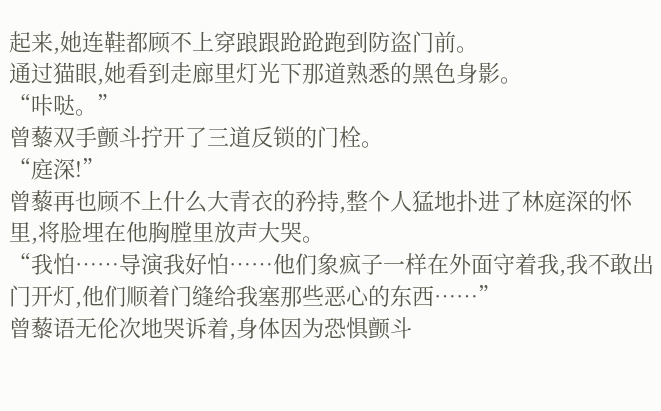起来,她连鞋都顾不上穿踉跟跄跄跑到防盗门前。
通过猫眼,她看到走廊里灯光下那道熟悉的黑色身影。
“咔哒。”
曾藜双手颤斗拧开了三道反锁的门栓。
“庭深!”
曾藜再也顾不上什么大青衣的矜持,整个人猛地扑进了林庭深的怀里,将脸埋在他胸膛里放声大哭。
“我怕……导演我好怕……他们象疯子一样在外面守着我,我不敢出门开灯,他们顺着门缝给我塞那些恶心的东西……”
曾藜语无伦次地哭诉着,身体因为恐惧颤斗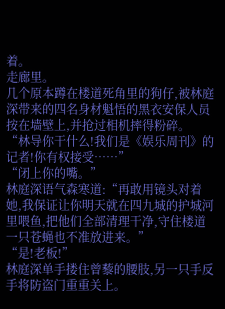着。
走廊里。
几个原本蹲在楼道死角里的狗仔,被林庭深带来的四名身材魁悟的黑衣安保人员按在墙壁上,并抢过相机摔得粉碎。
“林导你干什么!我们是《娱乐周刊》的记者!你有权接受……”
“闭上你的嘴。”
林庭深语气森寒道:“再敢用镜头对着她,我保证让你明天就在四九城的护城河里喂鱼,把他们全部清理干净,守住楼道一只苍蝇也不准放进来。”
“是!老板!”
林庭深单手搂住曾藜的腰肢,另一只手反手将防盗门重重关上。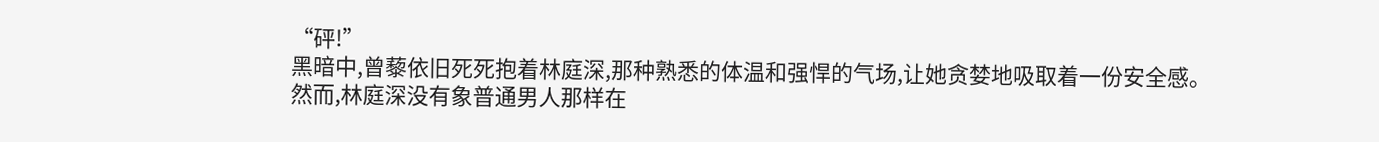“砰!”
黑暗中,曾藜依旧死死抱着林庭深,那种熟悉的体温和强悍的气场,让她贪婪地吸取着一份安全感。
然而,林庭深没有象普通男人那样在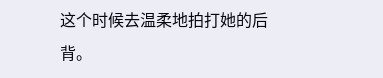这个时候去温柔地拍打她的后背。